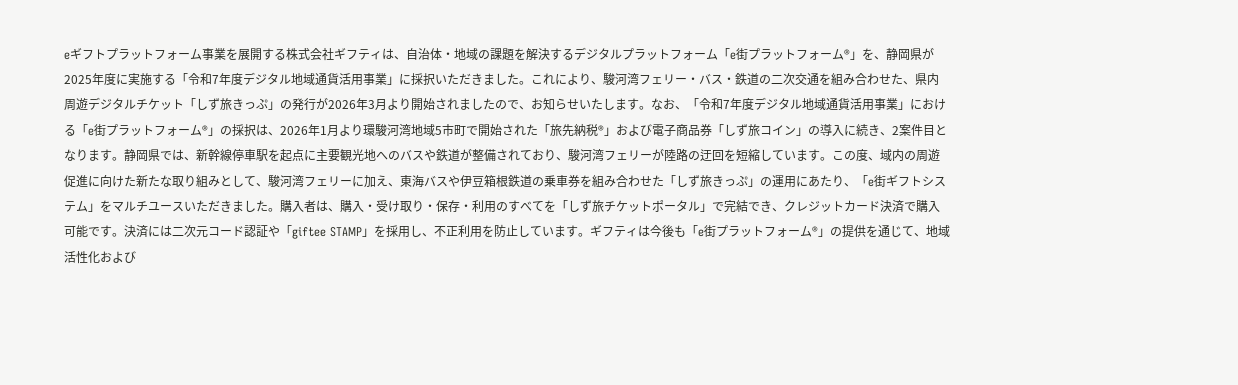eギフトプラットフォーム事業を展開する株式会社ギフティは、自治体・地域の課題を解決するデジタルプラットフォーム「e街プラットフォーム®」を、静岡県が2025年度に実施する「令和7年度デジタル地域通貨活用事業」に採択いただきました。これにより、駿河湾フェリー・バス・鉄道の二次交通を組み合わせた、県内周遊デジタルチケット「しず旅きっぷ」の発行が2026年3月より開始されましたので、お知らせいたします。なお、「令和7年度デジタル地域通貨活用事業」における「e街プラットフォーム®」の採択は、2026年1月より環駿河湾地域5市町で開始された「旅先納税®」および電子商品券「しず旅コイン」の導入に続き、2案件目となります。静岡県では、新幹線停車駅を起点に主要観光地へのバスや鉄道が整備されており、駿河湾フェリーが陸路の迂回を短縮しています。この度、域内の周遊促進に向けた新たな取り組みとして、駿河湾フェリーに加え、東海バスや伊豆箱根鉄道の乗車券を組み合わせた「しず旅きっぷ」の運用にあたり、「e街ギフトシステム」をマルチユースいただきました。購入者は、購入・受け取り・保存・利用のすべてを「しず旅チケットポータル」で完結でき、クレジットカード決済で購入可能です。決済には二次元コード認証や「giftee STAMP」を採用し、不正利用を防止しています。ギフティは今後も「e街プラットフォーム®」の提供を通じて、地域活性化および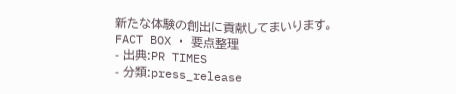新たな体験の創出に貢献してまいります。
FACT BOX ・ 要点整理
- 出典:PR TIMES
- 分類:press_release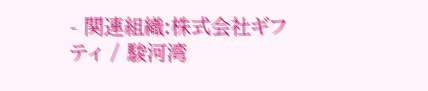- 関連組織:株式会社ギフティ / 駿河湾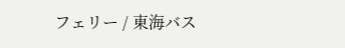フェリー / 東海バス